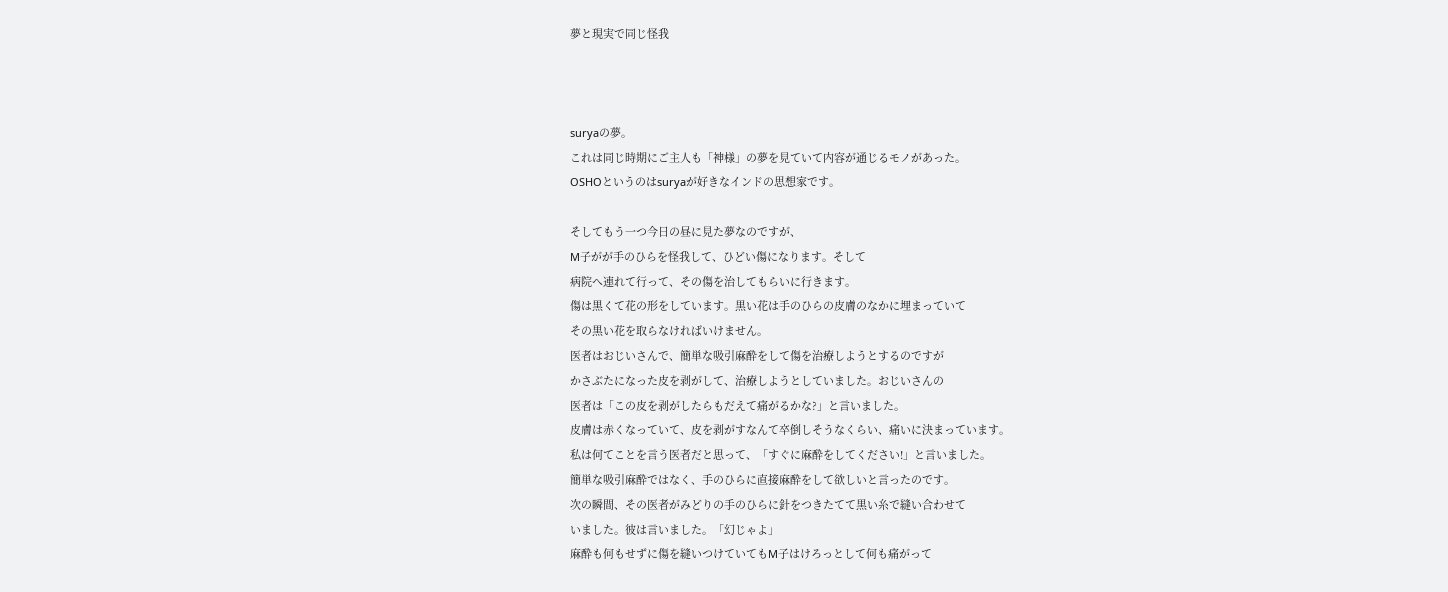夢と現実で同じ怪我



suryaの夢。
これは同じ時期にご主人も「神様」の夢を見ていて内容が通じるモノがあった。
OSHOというのはsuryaが好きなインドの思想家です。

そしてもう一つ今日の昼に見た夢なのですが、
M子がが手のひらを怪我して、ひどい傷になります。そして
病院へ連れて行って、その傷を治してもらいに行きます。
傷は黒くて花の形をしています。黒い花は手のひらの皮膚のなかに埋まっていて
その黒い花を取らなければいけません。
医者はおじいさんで、簡単な吸引麻酔をして傷を治療しようとするのですが
かさぶたになった皮を剥がして、治療しようとしていました。おじいさんの
医者は「この皮を剥がしたらもだえて痛がるかな?」と言いました。
皮膚は赤くなっていて、皮を剥がすなんて卒倒しそうなくらい、痛いに決まっています。
私は何てことを言う医者だと思って、「すぐに麻酔をしてください!」と言いました。
簡単な吸引麻酔ではなく、手のひらに直接麻酔をして欲しいと言ったのです。
次の瞬間、その医者がみどりの手のひらに針をつきたてて黒い糸で縫い合わせて
いました。彼は言いました。「幻じゃよ」
麻酔も何もせずに傷を縫いつけていてもM子はけろっとして何も痛がって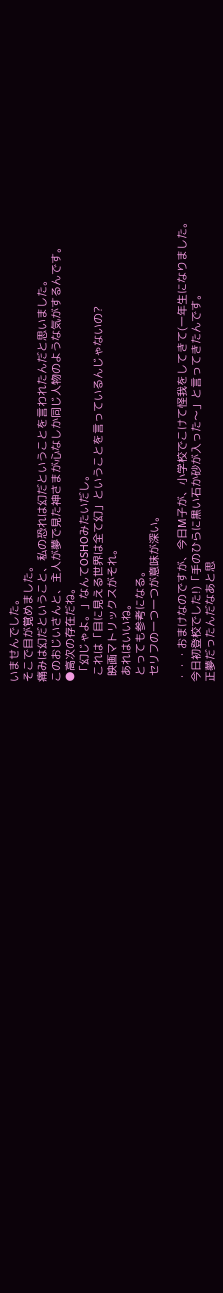いませんでした。
そこで目が覚めました。
痛みは幻だということ、私の恐れは幻だということを言われたんだと思いました。
このおじいさんと、主人が夢で見た神さまが心なしか同じ人物のような気がするんです。
●高次の存在だね。
  「幻じゃよ。」なんてOSHOみたいだし。
  これは「目に見える世界は全て幻」ということを言っているんじゃないの?
  映画マトリックスがそれ。
  あれはいいね。
  とっても参考になる。
  セリフの一つ一つが意味が深い。

・・・おまけなのですが、今日M子が、小学校でこけて怪我をしてきて(一年生になりました。
今日初登校でした!)「手のひらに黒い石か砂が入った〜」と言ってきたんです。
正夢だったんだなあと思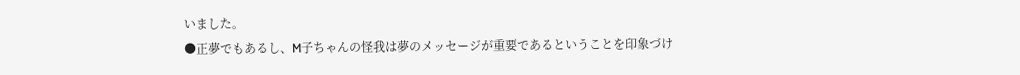いました。
●正夢でもあるし、M子ちゃんの怪我は夢のメッセージが重要であるということを印象づけ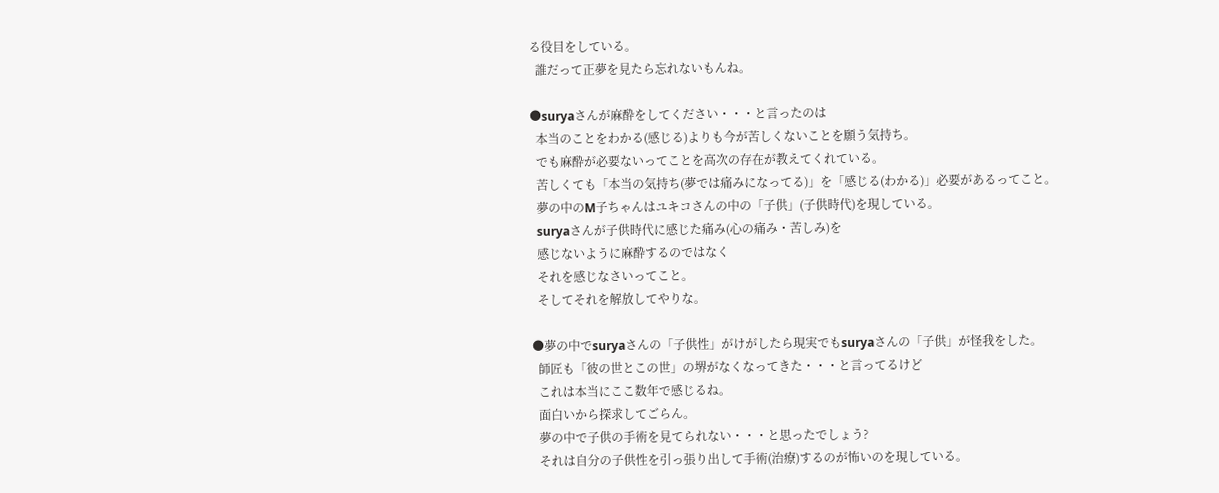る役目をしている。
  誰だって正夢を見たら忘れないもんね。

●suryaさんが麻酔をしてください・・・と言ったのは
  本当のことをわかる(感じる)よりも今が苦しくないことを願う気持ち。
  でも麻酔が必要ないってことを高次の存在が教えてくれている。
  苦しくても「本当の気持ち(夢では痛みになってる)」を「感じる(わかる)」必要があるってこと。
  夢の中のM子ちゃんはユキコさんの中の「子供」(子供時代)を現している。
  suryaさんが子供時代に感じた痛み(心の痛み・苦しみ)を
  感じないように麻酔するのではなく
  それを感じなさいってこと。
  そしてそれを解放してやりな。

●夢の中でsuryaさんの「子供性」がけがしたら現実でもsuryaさんの「子供」が怪我をした。
  師匠も「彼の世とこの世」の堺がなくなってきた・・・と言ってるけど
  これは本当にここ数年で感じるね。
  面白いから探求してごらん。
  夢の中で子供の手術を見てられない・・・と思ったでしょう?
  それは自分の子供性を引っ張り出して手術(治療)するのが怖いのを現している。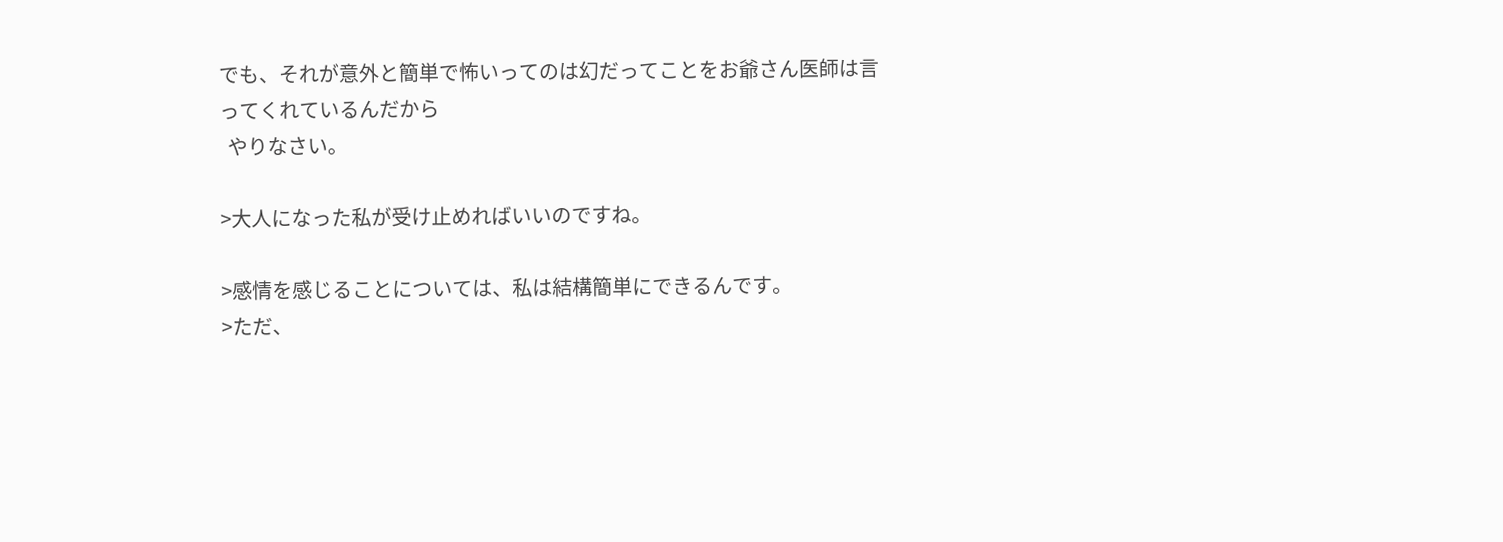でも、それが意外と簡単で怖いってのは幻だってことをお爺さん医師は言ってくれているんだから
  やりなさい。

>大人になった私が受け止めればいいのですね。

>感情を感じることについては、私は結構簡単にできるんです。
>ただ、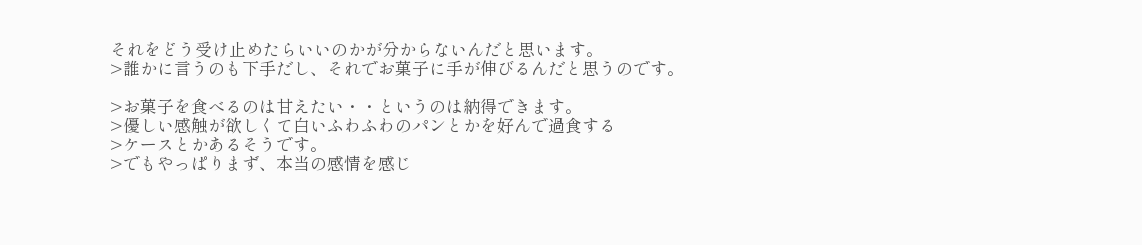それをどう受け止めたらいいのかが分からないんだと思います。
>誰かに言うのも下手だし、それでお菓子に手が伸びるんだと思うのです。

>お菓子を食べるのは甘えたい・・というのは納得できます。
>優しい感触が欲しくて白いふわふわのパンとかを好んで過食する
>ケースとかあるそうです。
>でもやっぱりまず、本当の感情を感じ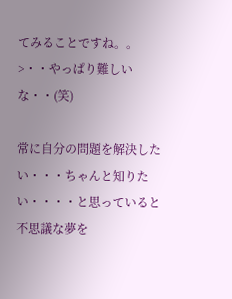てみることですね。。
>・・やっぱり難しいな・・(笑)

常に自分の問題を解決したい・・・ちゃんと知りたい・・・・と思っていると不思議な夢を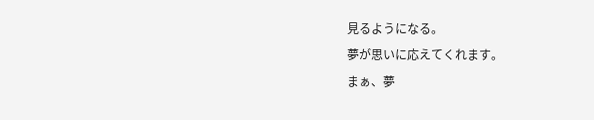見るようになる。
夢が思いに応えてくれます。
まぁ、夢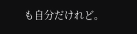も自分だけれど。